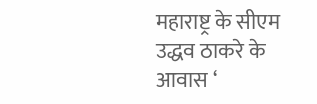महाराष्ट्र के सीएम उद्धव ठाकरे के आवास ‘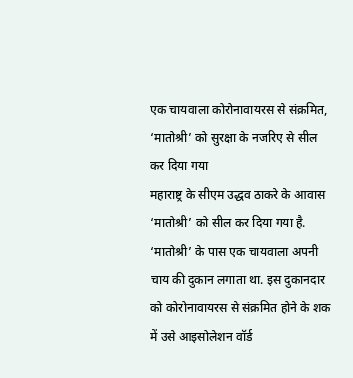एक चायवाला कोरोनावायरस से संक्रमित, ‘मातोश्री’ को सुरक्षा के नजरिए से सील कर दिया गया
महाराष्ट्र के सीएम उद्धव ठाकरे के आवास ‘मातोश्री’ को सील कर दिया गया है. ‘मातोश्री’ के पास एक चायवाला अपनी चाय की दुकान लगाता था. इस दुकानदार को कोरोनावायरस से संक्रमित होने के शक में उसे आइसोलेशन वॉर्ड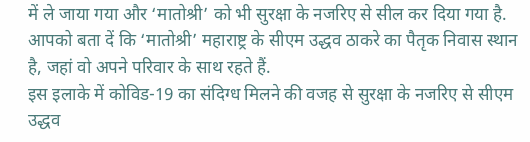में ले जाया गया और ‘मातोश्री’ को भी सुरक्षा के नजरिए से सील कर दिया गया है. आपको बता दें कि ‘मातोश्री’ महाराष्ट्र के सीएम उद्धव ठाकरे का पैतृक निवास स्थान है, जहां वो अपने परिवार के साथ रहते हैं.
इस इलाके में कोविड-19 का संदिग्ध मिलने की वजह से सुरक्षा के नजरिए से सीएम उद्धव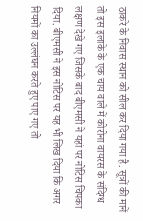ठाकरे के निवास स्थान को सील कर दिया गया है. सूत्रों की मानें तो इस इलाके के एक चाय वाले में कोरोना वायरस के संदिग्ध लक्षण देखे गए जिसके बाद बीएमसी ने यहां पर नोटिस चिपका दिया. बीएमसी ने इस नोटिस पर यह भी लिख दिया कि अगर नियमों का उल्लंघन करते हुए पाए गए तो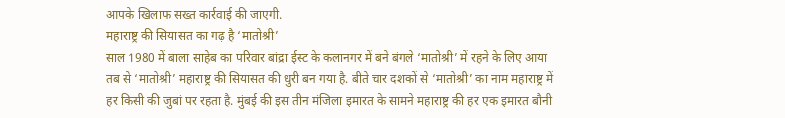आपके खिलाफ सख्त कार्रवाई की जाएगी.
महाराष्ट्र की सियासत का गढ़ है ‘मातोश्री’
साल 1980 में बाला साहेब का परिवार बांद्रा ईस्ट के कलानगर में बने बंगले ‘मातोश्री’ में रहने के लिए आया तब से ‘मातोश्री’ महाराष्ट्र की सियासत की धुरी बन गया है. बीते चार दशकों से ‘मातोश्री’ का नाम महाराष्ट्र में हर किसी की जुबां पर रहता है. मुंबई की इस तीन मंजिला इमारत के सामने महाराष्ट्र की हर एक इमारत बौनी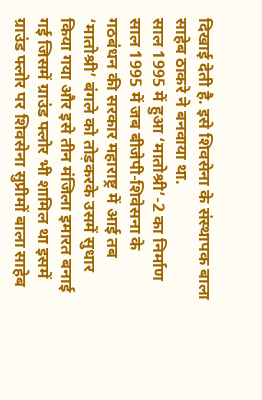दिखाई देती है. इसे शिवसेना के संस्थापक बाला साहेब ठाकरे ने बनवाया था.
साल 1995 में हुआ ‘मातोश्री’-2 का निर्माण
साल 1995 में जब बीजेपी-शिवेसना के गठबंधन की सरकार महाराष्ट्र में आई तब ‘मातोश्री’ बंगले को तोड़करके उसमें सुधार किया गया और इसे तीन मंजिला इमारत बनाई गई जिसमें ग्राउंड फ्लोर भी शामिल था इसमें ग्राउंड फ्लोर पर शिवसेना सुप्रीमों बाला साहेब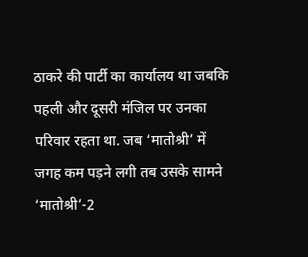ठाकरे की पार्टी का कार्यालय था जबकि पहली और दूसरी मंजिल पर उनका परिवार रहता था. जब ‘मातोश्री’ में जगह कम पड़ने लगी तब उसके सामने ‘मातोश्री’-2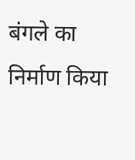बंगले का निर्माण किया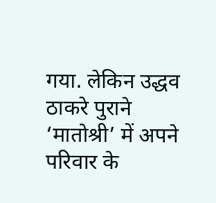गया. लेकिन उद्धव ठाकरे पुराने ‘मातोश्री’ में अपने परिवार के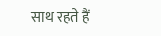साथ रहते हैं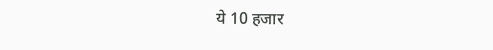ये 10 हजार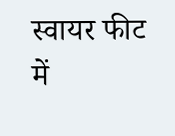स्वायर फीट में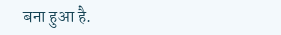बना हुआ है.